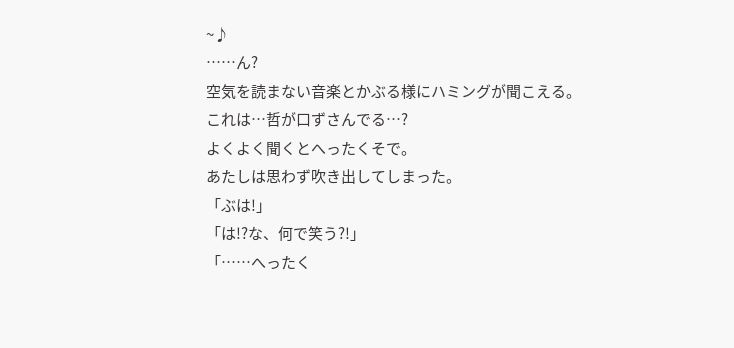~♪
……ん?
空気を読まない音楽とかぶる様にハミングが聞こえる。
これは…哲が口ずさんでる…?
よくよく聞くとへったくそで。
あたしは思わず吹き出してしまった。
「ぶは!」
「は!?な、何で笑う?!」
「……へったく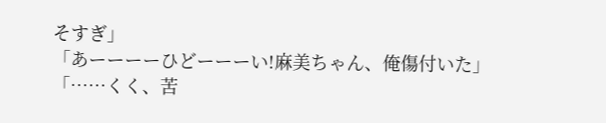そすぎ」
「あーーーーひどーーーい!麻美ちゃん、俺傷付いた」
「……くく、苦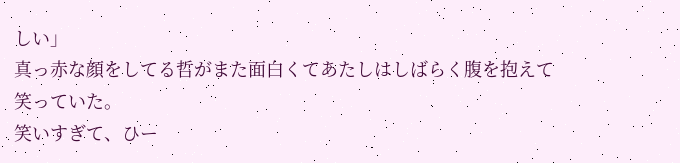しい」
真っ赤な顔をしてる哲がまた面白くてあたしはしばらく腹を抱えて笑っていた。
笑いすぎて、ひー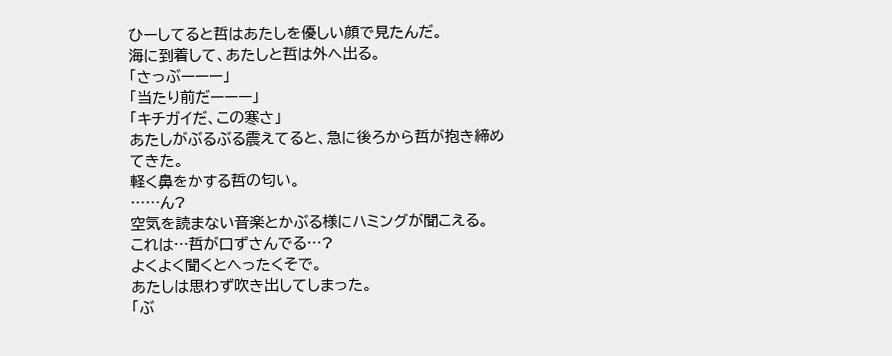ひーしてると哲はあたしを優しい顔で見たんだ。
海に到着して、あたしと哲は外へ出る。
「さっぶーーー」
「当たり前だーーー」
「キチガイだ、この寒さ」
あたしがぶるぶる震えてると、急に後ろから哲が抱き締めてきた。
軽く鼻をかする哲の匂い。
……ん?
空気を読まない音楽とかぶる様にハミングが聞こえる。
これは…哲が口ずさんでる…?
よくよく聞くとへったくそで。
あたしは思わず吹き出してしまった。
「ぶ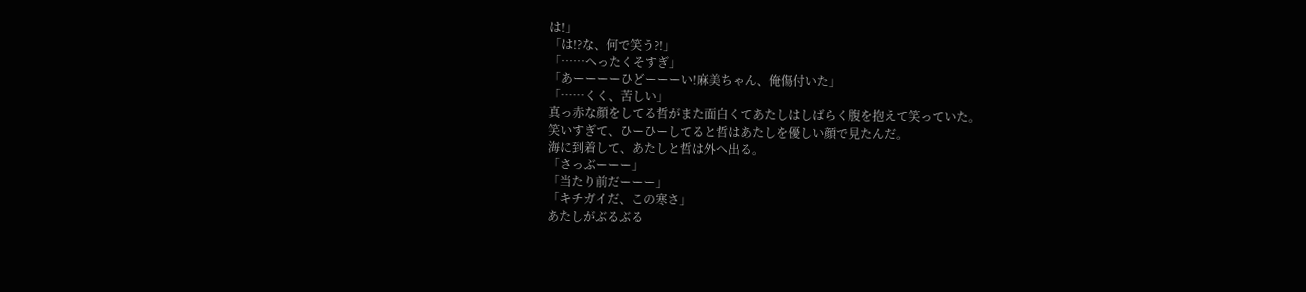は!」
「は!?な、何で笑う?!」
「……へったくそすぎ」
「あーーーーひどーーーい!麻美ちゃん、俺傷付いた」
「……くく、苦しい」
真っ赤な顔をしてる哲がまた面白くてあたしはしばらく腹を抱えて笑っていた。
笑いすぎて、ひーひーしてると哲はあたしを優しい顔で見たんだ。
海に到着して、あたしと哲は外へ出る。
「さっぶーーー」
「当たり前だーーー」
「キチガイだ、この寒さ」
あたしがぶるぶる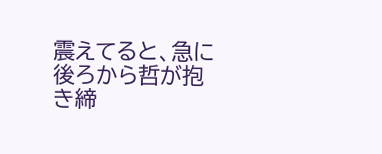震えてると、急に後ろから哲が抱き締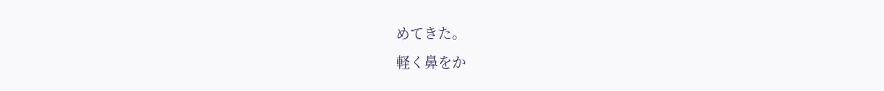めてきた。
軽く鼻をか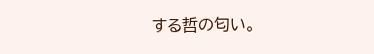する哲の匂い。